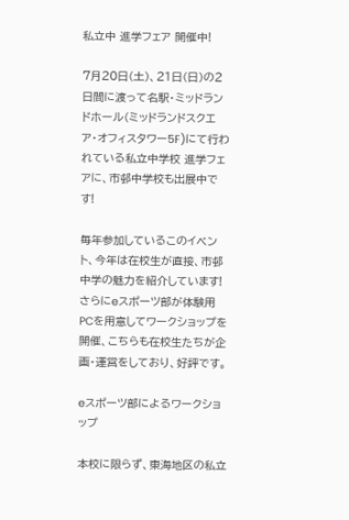私立中 進学フェア 開催中!

7月20日(土)、21日(日)の2日間に渡って名駅・ミッドランドホール(ミッドランドスクエア・オフィスタワー5F)にて行われている私立中学校 進学フェアに、市邨中学校も出展中です!

毎年参加しているこのイベント、今年は在校生が直接、市邨中学の魅力を紹介しています!さらにeスポーツ部が体験用PCを用意してワークショップを開催、こちらも在校生たちが企画・運営をしており、好評です。

eスポーツ部によるワークショップ

本校に限らず、東海地区の私立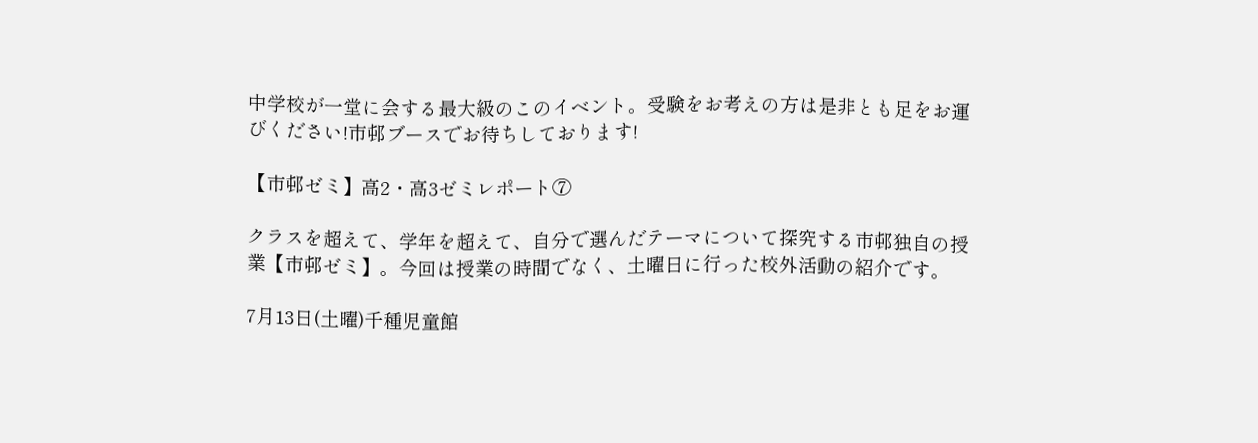中学校が一堂に会する最大級のこのイベント。受験をお考えの方は是非とも足をお運びください!市邨ブースでお待ちしております!

【市邨ゼミ】高2・高3ゼミレポート⑦

クラスを超えて、学年を超えて、自分で選んだテーマについて探究する市邨独自の授業【市邨ゼミ】。今回は授業の時間でなく、土曜日に行った校外活動の紹介です。

7月13日(土曜)千種児童館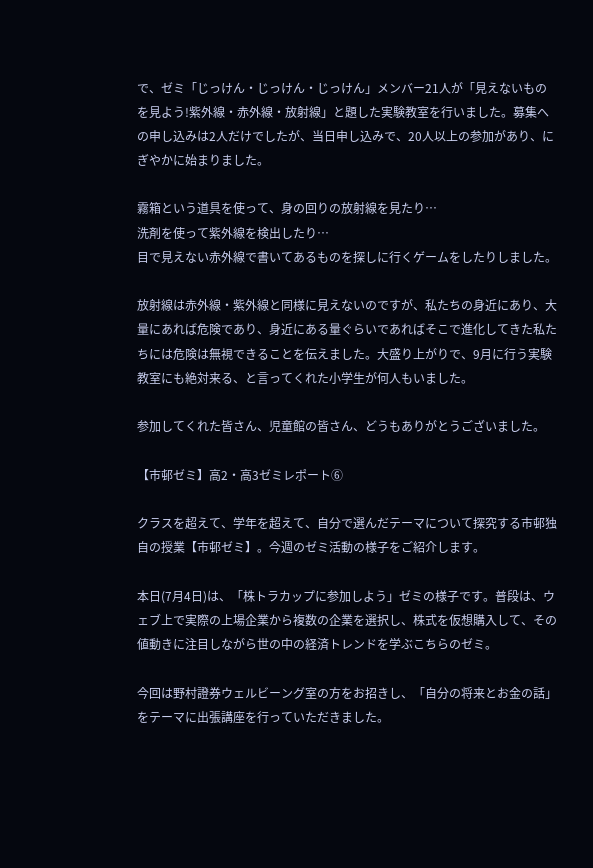で、ゼミ「じっけん・じっけん・じっけん」メンバー21人が「見えないものを見よう!紫外線・赤外線・放射線」と題した実験教室を行いました。募集への申し込みは2人だけでしたが、当日申し込みで、20人以上の参加があり、にぎやかに始まりました。

霧箱という道具を使って、身の回りの放射線を見たり…
洗剤を使って紫外線を検出したり…
目で見えない赤外線で書いてあるものを探しに行くゲームをしたりしました。

放射線は赤外線・紫外線と同様に見えないのですが、私たちの身近にあり、大量にあれば危険であり、身近にある量ぐらいであればそこで進化してきた私たちには危険は無視できることを伝えました。大盛り上がりで、9月に行う実験教室にも絶対来る、と言ってくれた小学生が何人もいました。

参加してくれた皆さん、児童館の皆さん、どうもありがとうございました。

【市邨ゼミ】高2・高3ゼミレポート⑥

クラスを超えて、学年を超えて、自分で選んだテーマについて探究する市邨独自の授業【市邨ゼミ】。今週のゼミ活動の様子をご紹介します。

本日(7月4日)は、「株トラカップに参加しよう」ゼミの様子です。普段は、ウェブ上で実際の上場企業から複数の企業を選択し、株式を仮想購入して、その値動きに注目しながら世の中の経済トレンドを学ぶこちらのゼミ。

今回は野村證券ウェルビーング室の方をお招きし、「自分の将来とお金の話」をテーマに出張講座を行っていただきました。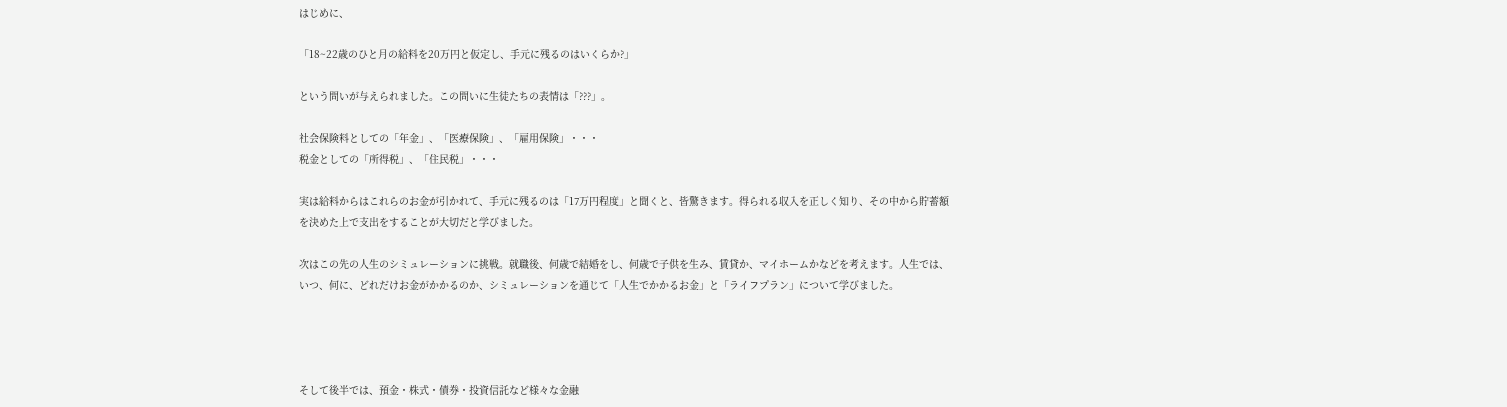はじめに、

「18~22歳のひと月の給料を20万円と仮定し、手元に残るのはいくらか?」

という問いが与えられました。この問いに生徒たちの表情は「???」。

社会保険料としての「年金」、「医療保険」、「雇用保険」・・・
税金としての「所得税」、「住民税」・・・

実は給料からはこれらのお金が引かれて、手元に残るのは「17万円程度」と聞くと、皆驚きます。得られる収入を正しく知り、その中から貯蓄額を決めた上で支出をすることが大切だと学びました。

次はこの先の人生のシミュレーションに挑戦。就職後、何歳で結婚をし、何歳で子供を生み、賃貸か、マイホームかなどを考えます。人生では、いつ、何に、どれだけお金がかかるのか、シミュレーションを通じて「人生でかかるお金」と「ライフプラン」について学びました。




そして後半では、預金・株式・債券・投資信託など様々な金融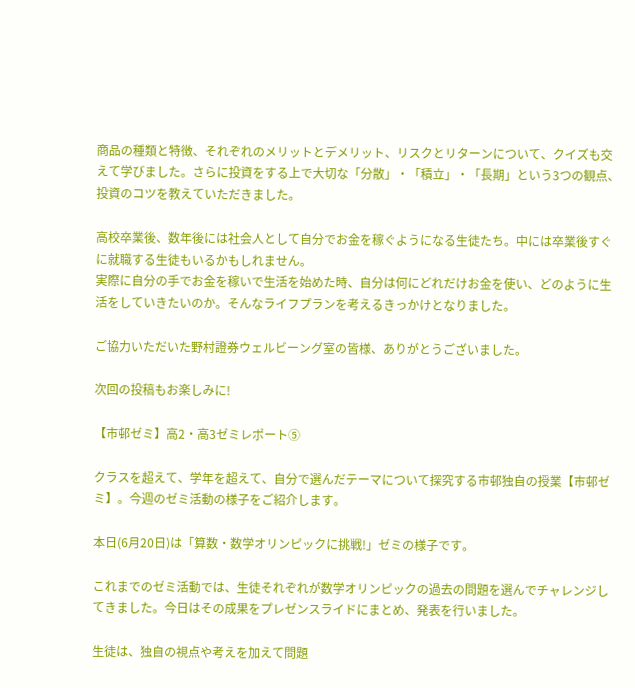商品の種類と特徴、それぞれのメリットとデメリット、リスクとリターンについて、クイズも交えて学びました。さらに投資をする上で大切な「分散」・「積立」・「長期」という3つの観点、投資のコツを教えていただきました。

高校卒業後、数年後には社会人として自分でお金を稼ぐようになる生徒たち。中には卒業後すぐに就職する生徒もいるかもしれません。
実際に自分の手でお金を稼いで生活を始めた時、自分は何にどれだけお金を使い、どのように生活をしていきたいのか。そんなライフプランを考えるきっかけとなりました。

ご協力いただいた野村證券ウェルビーング室の皆様、ありがとうございました。

次回の投稿もお楽しみに!

【市邨ゼミ】高2・高3ゼミレポート⑤

クラスを超えて、学年を超えて、自分で選んだテーマについて探究する市邨独自の授業【市邨ゼミ】。今週のゼミ活動の様子をご紹介します。

本日(6月20日)は「算数・数学オリンピックに挑戦!」ゼミの様子です。

これまでのゼミ活動では、生徒それぞれが数学オリンピックの過去の問題を選んでチャレンジしてきました。今日はその成果をプレゼンスライドにまとめ、発表を行いました。

生徒は、独自の視点や考えを加えて問題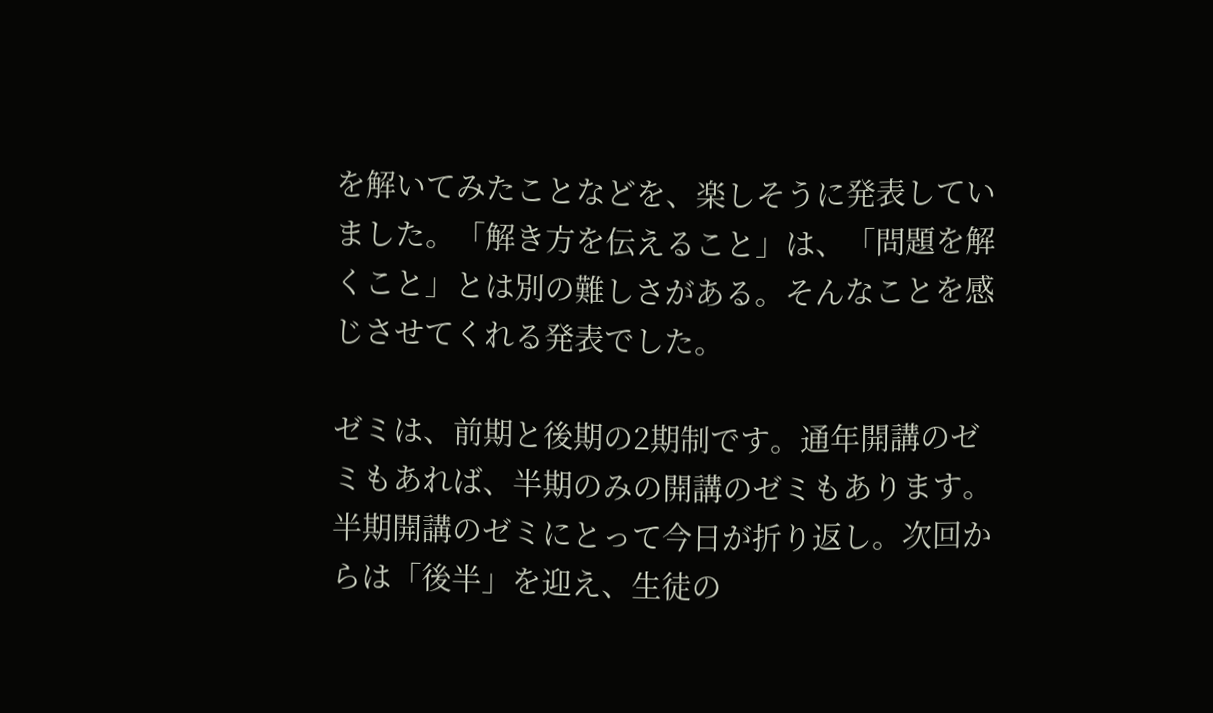を解いてみたことなどを、楽しそうに発表していました。「解き方を伝えること」は、「問題を解くこと」とは別の難しさがある。そんなことを感じさせてくれる発表でした。

ゼミは、前期と後期の2期制です。通年開講のゼミもあれば、半期のみの開講のゼミもあります。半期開講のゼミにとって今日が折り返し。次回からは「後半」を迎え、生徒の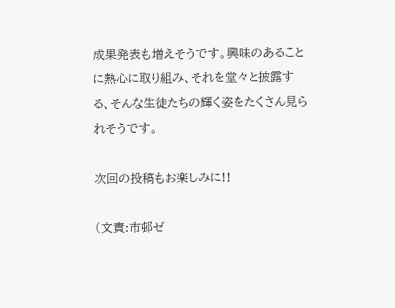成果発表も増えそうです。興味のあることに熱心に取り組み、それを堂々と披露する、そんな生徒たちの輝く姿をたくさん見られそうです。

次回の投稿もお楽しみに!!

(文責:市邨ゼ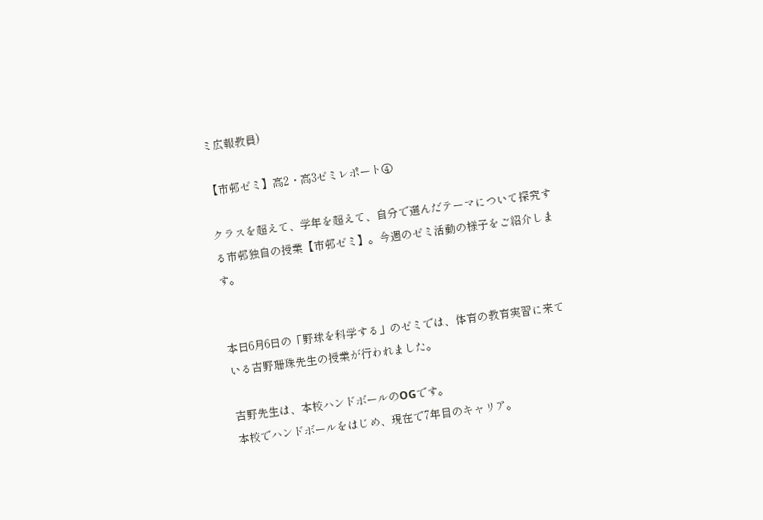ミ広報教員)

【市邨ゼミ】高2・高3ゼミレポート④

クラスを超えて、学年を超えて、自分で選んだテーマについて探究する市邨独自の授業【市邨ゼミ】。今週のゼミ活動の様子をご紹介します。


本日6月6日の「野球を科学する」のゼミでは、体育の教育実習に来ている吉野珊珠先生の授業が行われました。

吉野先生は、本校ハンドボールのOGです。
本校でハンドボールをはじめ、現在で7年目のキャリア。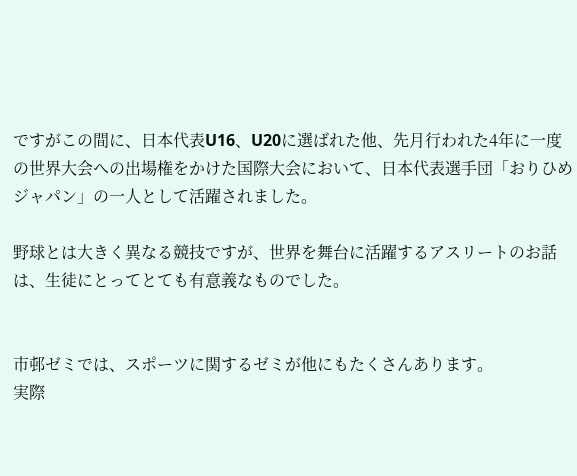ですがこの間に、日本代表U16、U20に選ばれた他、先月行われた4年に一度の世界大会への出場権をかけた国際大会において、日本代表選手団「おりひめジャパン」の一人として活躍されました。

野球とは大きく異なる競技ですが、世界を舞台に活躍するアスリートのお話は、生徒にとってとても有意義なものでした。


市邨ゼミでは、スポーツに関するゼミが他にもたくさんあります。
実際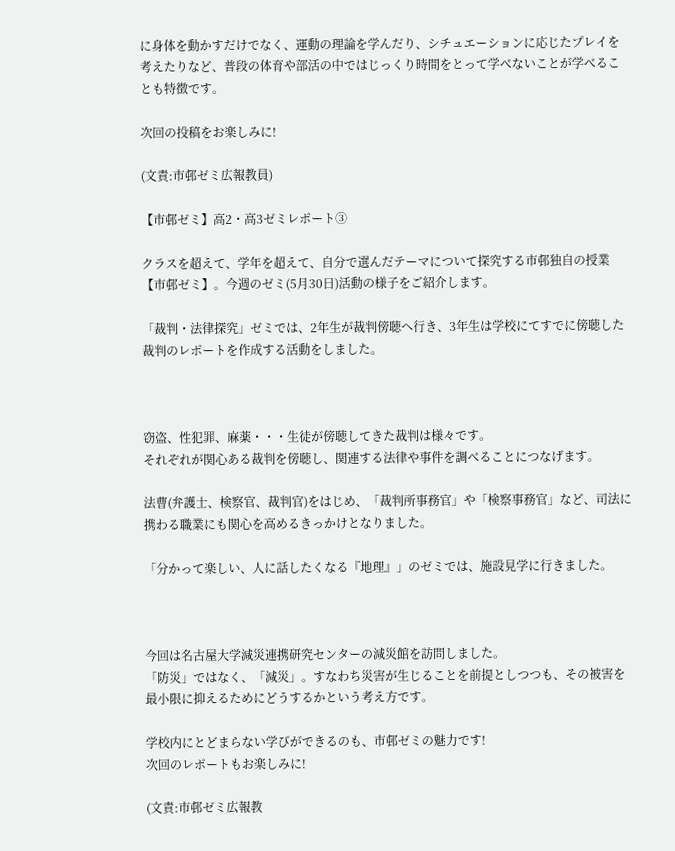に身体を動かすだけでなく、運動の理論を学んだり、シチュエーションに応じたプレイを考えたりなど、普段の体育や部活の中ではじっくり時間をとって学べないことが学べることも特徴です。

次回の投稿をお楽しみに!

(文責:市邨ゼミ広報教員)

【市邨ゼミ】高2・高3ゼミレポート③

クラスを超えて、学年を超えて、自分で選んだテーマについて探究する市邨独自の授業【市邨ゼミ】。今週のゼミ(5月30日)活動の様子をご紹介します。

「裁判・法律探究」ゼミでは、2年生が裁判傍聴へ行き、3年生は学校にてすでに傍聴した裁判のレポートを作成する活動をしました。



窃盗、性犯罪、麻薬・・・生徒が傍聴してきた裁判は様々です。
それぞれが関心ある裁判を傍聴し、関連する法律や事件を調べることにつなげます。

法曹(弁護士、検察官、裁判官)をはじめ、「裁判所事務官」や「検察事務官」など、司法に携わる職業にも関心を高めるきっかけとなりました。

「分かって楽しい、人に話したくなる『地理』」のゼミでは、施設見学に行きました。



今回は名古屋大学減災連携研究センターの減災館を訪問しました。
「防災」ではなく、「減災」。すなわち災害が生じることを前提としつつも、その被害を最小限に抑えるためにどうするかという考え方です。

学校内にとどまらない学びができるのも、市邨ゼミの魅力です!
次回のレポートもお楽しみに!

(文責:市邨ゼミ広報教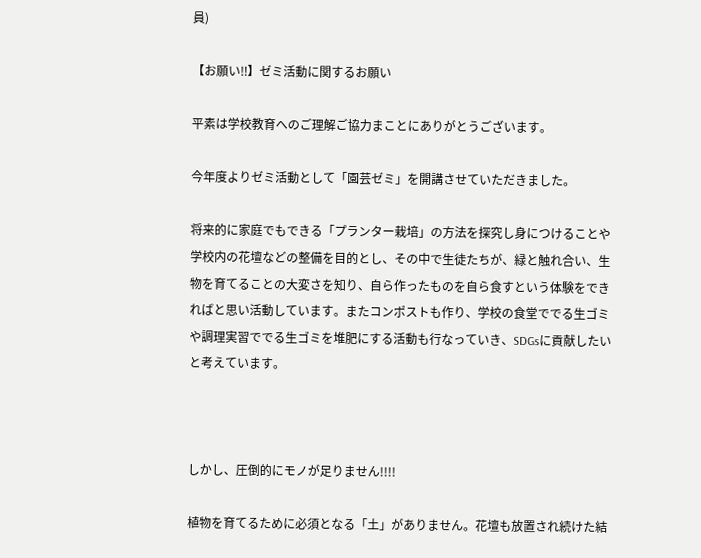員)

【お願い‼】ゼミ活動に関するお願い

平素は学校教育へのご理解ご協力まことにありがとうございます。

今年度よりゼミ活動として「園芸ゼミ」を開講させていただきました。

将来的に家庭でもできる「プランター栽培」の方法を探究し身につけることや学校内の花壇などの整備を目的とし、その中で生徒たちが、緑と触れ合い、生物を育てることの大変さを知り、自ら作ったものを自ら食すという体験をできればと思い活動しています。またコンポストも作り、学校の食堂ででる生ゴミや調理実習ででる生ゴミを堆肥にする活動も行なっていき、SDGsに貢献したいと考えています。



しかし、圧倒的にモノが足りません!!!!

植物を育てるために必須となる「土」がありません。花壇も放置され続けた結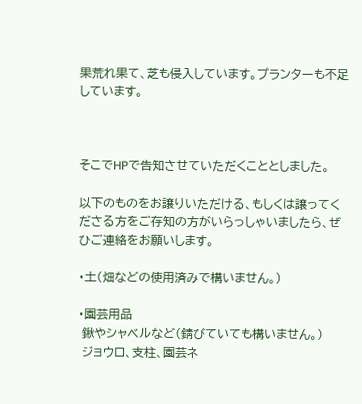果荒れ果て、芝も侵入しています。プランターも不足しています。



そこでHPで告知させていただくこととしました。

以下のものをお譲りいただける、もしくは譲ってくださる方をご存知の方がいらっしゃいましたら、ぜひご連絡をお願いします。

・土(畑などの使用済みで構いません。)

・園芸用品
 鍬やシャベルなど(錆びていても構いません。)
 ジョウロ、支柱、園芸ネ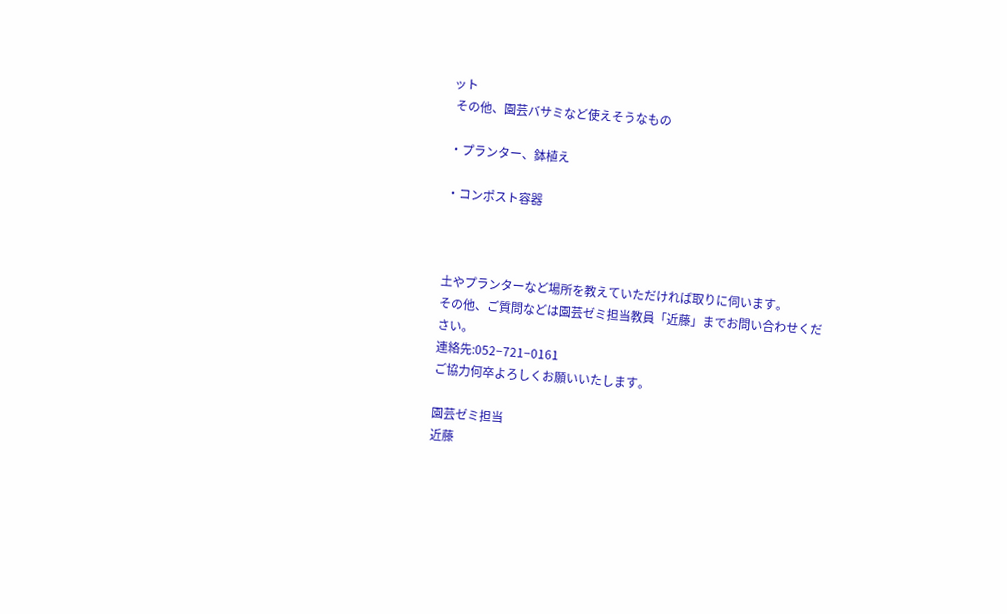ット
 その他、園芸バサミなど使えそうなもの

・プランター、鉢植え

・コンポスト容器



土やプランターなど場所を教えていただければ取りに伺います。
その他、ご質問などは園芸ゼミ担当教員「近藤」までお問い合わせください。
連絡先:052−721−0161
ご協力何卒よろしくお願いいたします。

園芸ゼミ担当
近藤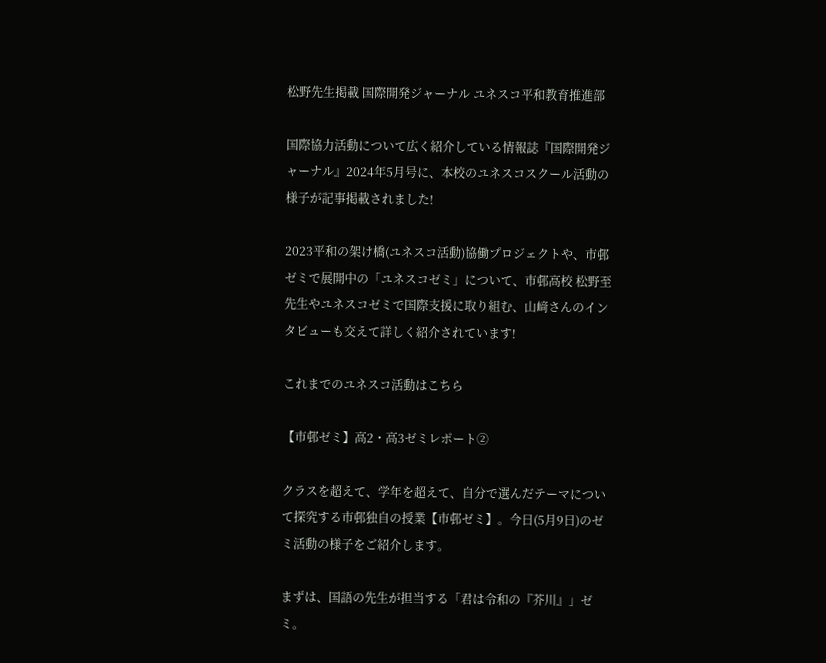松野先生掲載 国際開発ジャーナル ユネスコ平和教育推進部

国際協力活動について広く紹介している情報誌『国際開発ジャーナル』2024年5月号に、本校のユネスコスクール活動の様子が記事掲載されました!

2023平和の架け橋(ユネスコ活動)協働プロジェクトや、市邨ゼミで展開中の「ユネスコゼミ」について、市邨高校 松野至先生やユネスコゼミで国際支援に取り組む、山﨑さんのインタビューも交えて詳しく紹介されています!

これまでのユネスコ活動はこちら

【市邨ゼミ】高2・高3ゼミレポート➁

クラスを超えて、学年を超えて、自分で選んだテーマについて探究する市邨独自の授業【市邨ゼミ】。今日(5月9日)のゼミ活動の様子をご紹介します。

まずは、国語の先生が担当する「君は令和の『芥川』」ゼミ。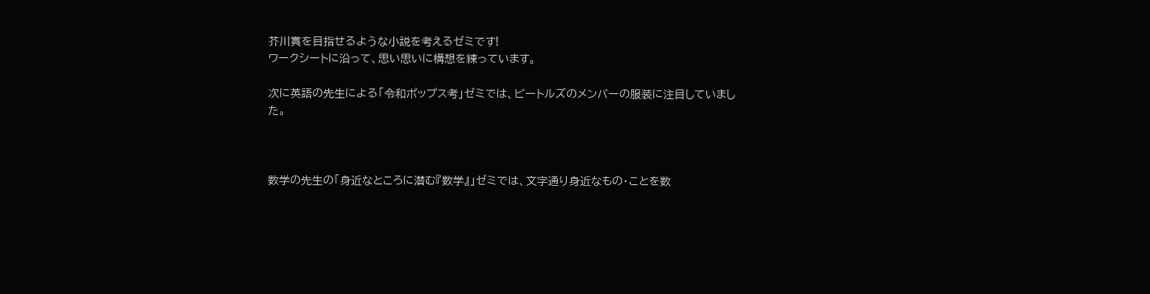芥川賞を目指せるような小説を考えるゼミです!
ワークシートに沿って、思い思いに構想を練っています。

次に英語の先生による「令和ポップス考」ゼミでは、ビートルズのメンバーの服装に注目していました。



数学の先生の「身近なところに潜む『数学』」ゼミでは、文字通り身近なもの・ことを数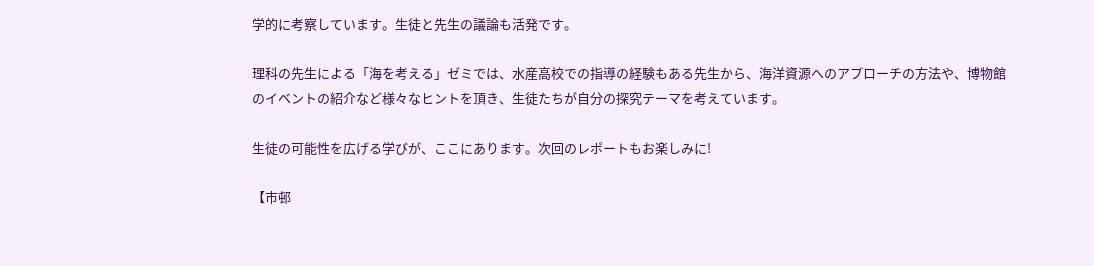学的に考察しています。生徒と先生の議論も活発です。

理科の先生による「海を考える」ゼミでは、水産高校での指導の経験もある先生から、海洋資源へのアプローチの方法や、博物館のイベントの紹介など様々なヒントを頂き、生徒たちが自分の探究テーマを考えています。

生徒の可能性を広げる学びが、ここにあります。次回のレポートもお楽しみに!

【市邨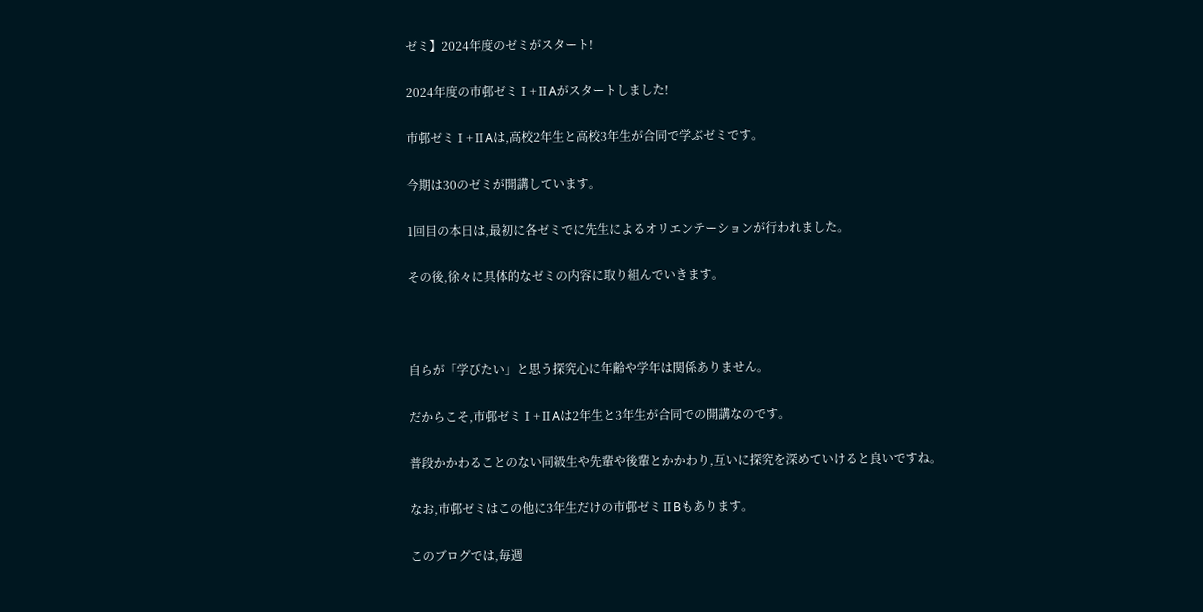ゼミ】2024年度のゼミがスタート!

2024年度の市邨ゼミⅠ+ⅡAがスタートしました!

市邨ゼミⅠ+ⅡAは,高校2年生と高校3年生が合同で学ぶゼミです。

今期は30のゼミが開講しています。

1回目の本日は,最初に各ゼミでに先生によるオリエンテーションが行われました。

その後,徐々に具体的なゼミの内容に取り組んでいきます。



自らが「学びたい」と思う探究心に年齢や学年は関係ありません。

だからこそ,市邨ゼミⅠ+ⅡAは2年生と3年生が合同での開講なのです。

普段かかわることのない同級生や先輩や後輩とかかわり,互いに探究を深めていけると良いですね。

なお,市邨ゼミはこの他に3年生だけの市邨ゼミⅡBもあります。

このブログでは,毎週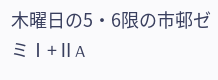木曜日の5・6限の市邨ゼミⅠ+ⅡA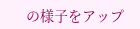の様子をアップ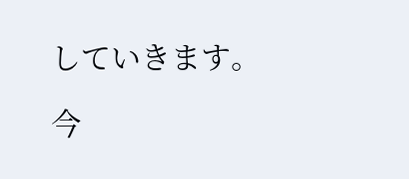していきます。

今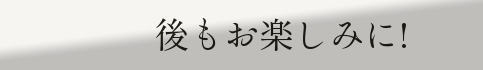後もお楽しみに!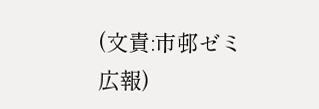(文責:市邨ゼミ広報)